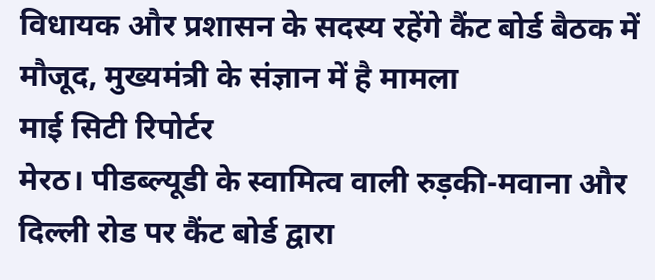विधायक और प्रशासन के सदस्य रहेंगे कैंट बोर्ड बैठक में मौजूद, मुख्यमंत्री के संज्ञान में है मामला
माई सिटी रिपोर्टर
मेरठ। पीडब्ल्यूडी के स्वामित्व वाली रुड़की-मवाना और दिल्ली रोड पर कैंट बोर्ड द्वारा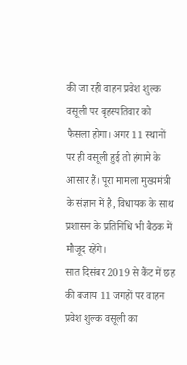की जा रही वाहन प्रवेश शुल्क वसूली पर बृहस्पतिवार को फैसला होगा। अगर 11 स्थानों पर ही वसूली हुई तो हंगामे के आसार हैं। पूरा मामला मुख्यमंत्री के संज्ञान में है, विधायक के साथ प्रशासन के प्रतिनिधि भी बैठक में मौजूद रहेंगे।
सात दिसंबर 2019 से कैंट में छह की बजाय 11 जगहों पर वाहन प्रवेश शुल्क वसूली का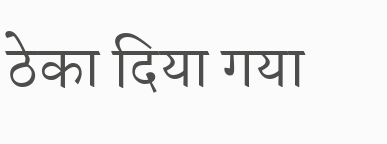ठेका दिया गया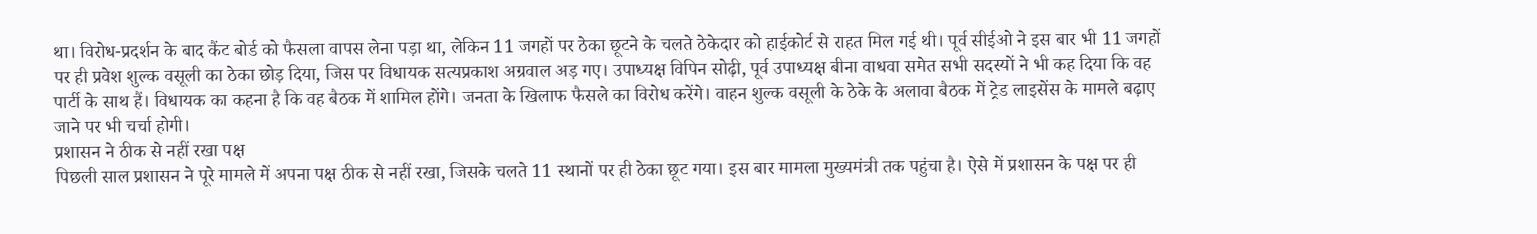था। विरोध-प्रदर्शन के बाद कैंट बोर्ड को फैसला वापस लेना पड़ा था, लेकिन 11 जगहों पर ठेका छूटने के चलते ठेकेदार को हाईकोर्ट से राहत मिल गई थी। पूर्व सीईओ ने इस बार भी 11 जगहों पर ही प्रवेश शुल्क वसूली का ठेका छोड़ दिया, जिस पर विधायक सत्यप्रकाश अग्रवाल अड़ गए। उपाध्यक्ष विपिन सोढ़ी, पूर्व उपाध्यक्ष बीना वाधवा समेत सभी सदस्यों ने भी कह दिया कि वह पार्टी के साथ हैं। विधायक का कहना है कि वह बैठक में शामिल होंगे। जनता के खिलाफ फैसले का विरोध करेंगे। वाहन शुल्क वसूली के ठेके के अलावा बैठक में ट्रेड लाइसेंस के मामले बढ़ाए जाने पर भी चर्चा होगी।
प्रशासन ने ठीक से नहीं रखा पक्ष
पिछली साल प्रशासन ने पूरे मामले में अपना पक्ष ठीक से नहीं रखा, जिसके चलते 11 स्थानों पर ही ठेका छूट गया। इस बार मामला मुख्यमंत्री तक पहुंचा है। ऐसे में प्रशासन के पक्ष पर ही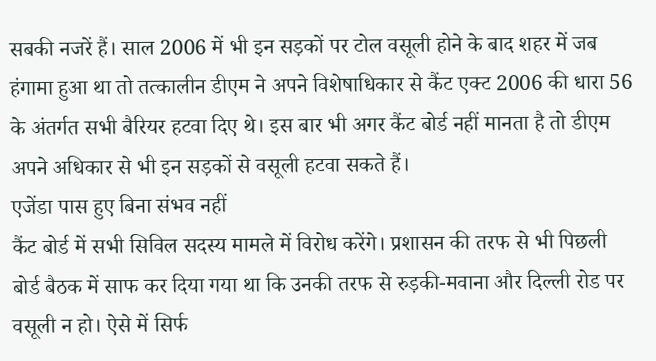सबकी नजरें हैं। साल 2006 में भी इन सड़कों पर टोल वसूली होने के बाद शहर में जब हंगामा हुआ था तो तत्कालीन डीएम ने अपने विशेषाधिकार से कैंट एक्ट 2006 की धारा 56 के अंतर्गत सभी बैरियर हटवा दिए थे। इस बार भी अगर कैंट बोर्ड नहीं मानता है तो डीएम अपने अधिकार से भी इन सड़कों से वसूली हटवा सकते हैं।
एजेंडा पास हुए बिना संभव नहीं
कैंट बोर्ड में सभी सिविल सदस्य मामले में विरोध करेंगे। प्रशासन की तरफ से भी पिछली बोर्ड बैठक में साफ कर दिया गया था कि उनकी तरफ से रुड़की-मवाना और दिल्ली रोड पर वसूली न हो। ऐसे में सिर्फ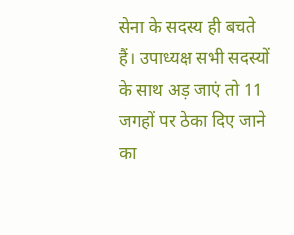सेना के सदस्य ही बचते हैं। उपाध्यक्ष सभी सदस्यों के साथ अड़ जाएं तो 11 जगहों पर ठेका दिए जाने का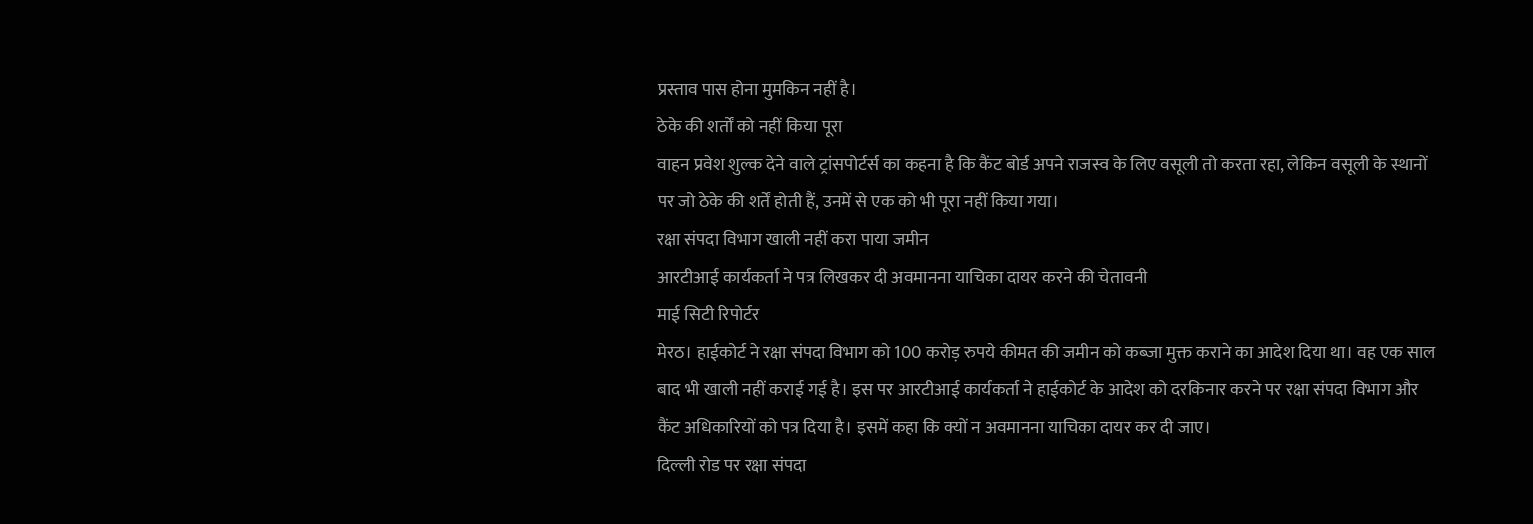प्रस्ताव पास होना मुमकिन नहीं है।
ठेके की शर्तों को नहीं किया पूरा
वाहन प्रवेश शुल्क देने वाले ट्रांसपोर्टर्स का कहना है कि कैंट बोर्ड अपने राजस्व के लिए वसूली तो करता रहा, लेकिन वसूली के स्थानों पर जो ठेके की शर्तें होती हैं, उनमें से एक को भी पूरा नहीं किया गया।
रक्षा संपदा विभाग खाली नहीं करा पाया जमीन
आरटीआई कार्यकर्ता ने पत्र लिखकर दी अवमानना याचिका दायर करने की चेतावनी
माई सिटी रिपोर्टर
मेरठ। हाईकोर्ट ने रक्षा संपदा विभाग को 100 करोड़ रुपये कीमत की जमीन को कब्जा मुक्त कराने का आदेश दिया था। वह एक साल बाद भी खाली नहीं कराई गई है। इस पर आरटीआई कार्यकर्ता ने हाईकोर्ट के आदेश को दरकिनार करने पर रक्षा संपदा विभाग और कैंट अधिकारियों को पत्र दिया है। इसमें कहा कि क्यों न अवमानना याचिका दायर कर दी जाए।
दिल्ली रोड पर रक्षा संपदा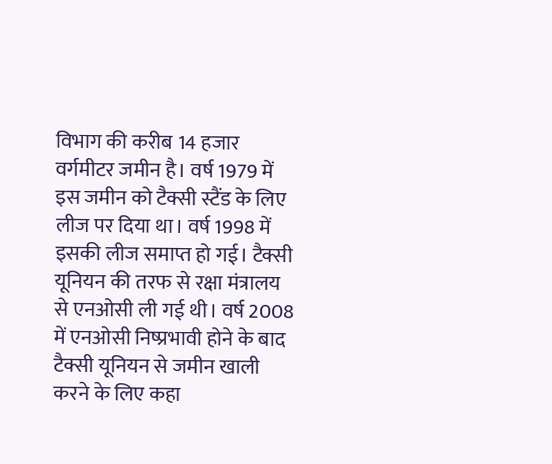विभाग की करीब 14 हजार वर्गमीटर जमीन है। वर्ष 1979 में इस जमीन को टैक्सी स्टैंड के लिए लीज पर दिया था। वर्ष 1998 में इसकी लीज समाप्त हो गई। टैक्सी यूनियन की तरफ से रक्षा मंत्रालय से एनओसी ली गई थी। वर्ष 2008 में एनओसी निष्प्रभावी होने के बाद टैक्सी यूनियन से जमीन खाली करने के लिए कहा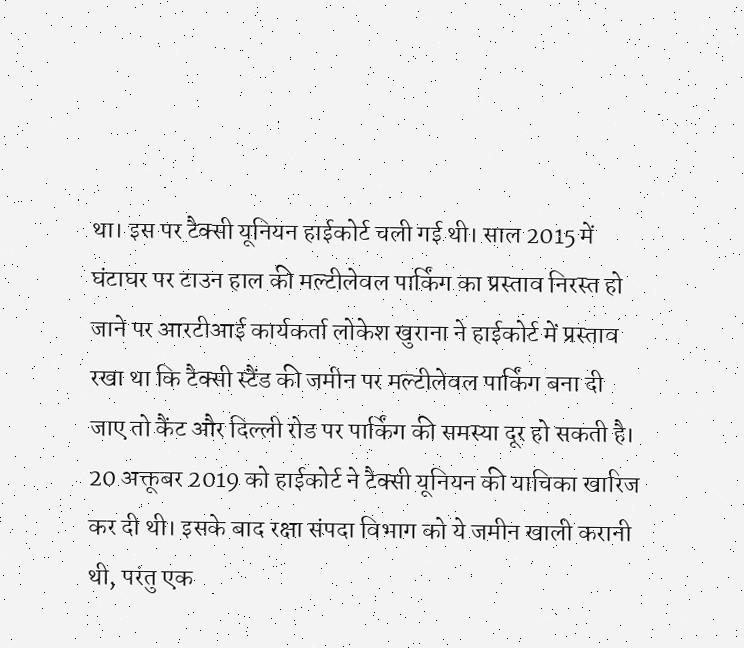था। इस पर टैक्सी यूनियन हाईकोर्ट चली गई थी। साल 2015 में घंटाघर पर टाउन हाल की मल्टीलेवल पार्किंग का प्रस्ताव निरस्त हो जाने पर आरटीआई कार्यकर्ता लोकेश खुराना ने हाईकोर्ट में प्रस्ताव रखा था कि टैक्सी स्टैंड की जमीन पर मल्टीलेवल पार्किंग बना दी जाए तो कैंट और दिल्ली रोड पर पार्किंग की समस्या दूर हो सकती है। 20 अक्तूबर 2019 को हाईकोर्ट ने टैक्सी यूनियन की याचिका खारिज कर दी थी। इसके बाद रक्षा संपदा विभाग को ये जमीन खाली करानी थी, परंतु एक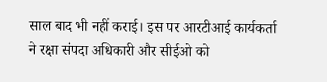साल बाद भी नहीं कराई। इस पर आरटीआई कार्यकर्ता ने रक्षा संपदा अधिकारी और सीईओ को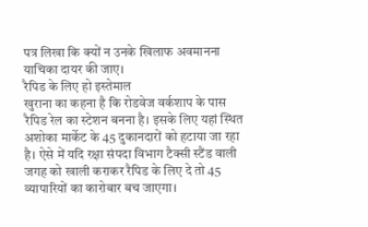पत्र लिखा कि क्यों न उनके खिलाफ अवमानना याचिका दायर की जाए।
रैपिड के लिए हो इस्तेमाल
खुराना का कहना है कि रोडवेज वर्कशाप के पास रैपिड रेल का स्टेशन बनना है। इसके लिए यहां स्थित अशोका मार्केट के 45 दुकानदारों को हटाया जा रहा है। ऐसे में यदि रक्षा संपदा विभाग टैक्सी स्टैंड वाली जगह को खाली कराकर रैपिड के लिए दे तो 45 व्यापारियों का कारोबार बच जाएगा।